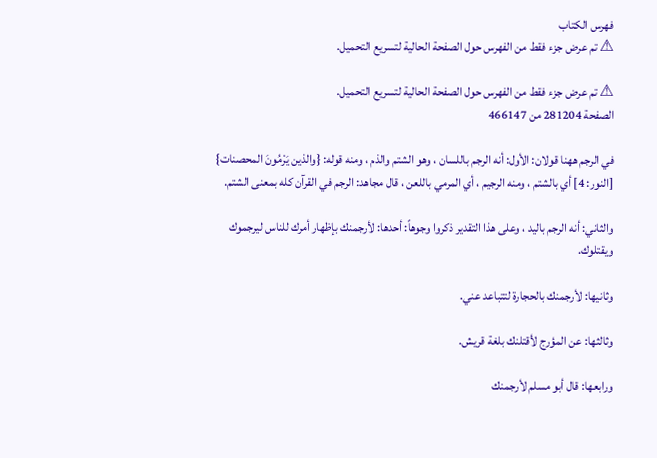فهرس الكتاب
⚠ تم عرض جزء فقط من الفهرس حول الصفحة الحالية لتسريع التحميل.

⚠ تم عرض جزء فقط من الفهرس حول الصفحة الحالية لتسريع التحميل.
الصفحة 281204 من 466147

في الرجم ههنا قولان: الأول: أنه الرجم باللسان ، وهو الشتم والذم ، ومنه قوله: {والذين يَرْمُونَ المحصنات} [النور: 4] أي بالشتم ، ومنه الرجيم ، أي المرمي باللعن ، قال مجاهد: الرجم في القرآن كله بمعنى الشتم.

والثاني: أنه الرجم باليد ، وعلى هذا التقدير ذكروا وجوهاً: أحدها: لأرجمنك بإظهار أمرك للناس ليرجموك ويقتلوك.

وثانيها: لأرجمنك بالحجارة لتتباعد عني.

وثالثها: عن المؤرج لأقتلنك بلغة قريش.

ورابعها: قال أبو مسلم لأرجمنك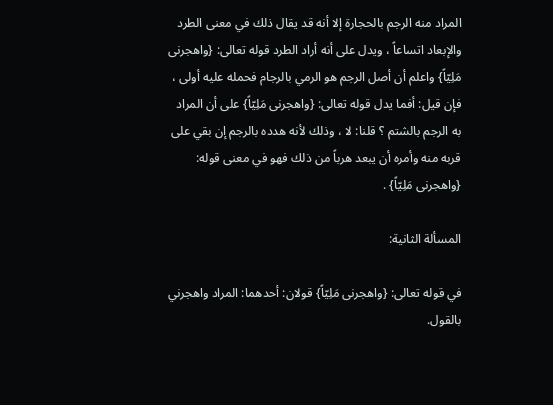المراد منه الرجم بالحجارة إلا أنه قد يقال ذلك في معنى الطرد والإبعاد اتساعاً ، ويدل على أنه أراد الطرد قوله تعالى: {واهجرنى مَلِيّاً} واعلم أن أصل الرجم هو الرمي بالرجام فحمله عليه أولى ، فإن قيل: أفما يدل قوله تعالى: {واهجرنى مَلِيّاً} على أن المراد به الرجم بالشتم ؟ قلنا: لا ، وذلك لأنه هدده بالرجم إن بقي على قربه منه وأمره أن يبعد هرباً من ذلك فهو في معنى قوله: {واهجرنى مَلِيّاً} .

المسألة الثانية:

في قوله تعالى: {واهجرنى مَلِيّاً} قولان: أحدهما: المراد واهجرني بالقول.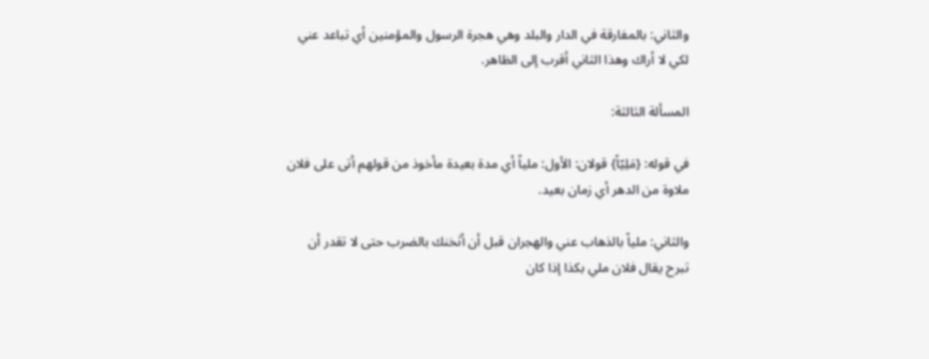والثاني: بالمفارقة في الدار والبلد وهي هجرة الرسول والمؤمنين أي تباعد عني لكي لا أراك وهذا الثاني أقرب إلى الظاهر.

المسألة الثالثة:

في قوله: {مَلِيّاً} قولان: الأول: ملياً أي مدة بعيدة مأخوذ من قولهم أتى على فلان ملاوة من الدهر أي زمان بعيد.

والثاني: ملياً بالذهاب عني والهجران قبل أن أثخنك بالضرب حتى لا تقدر أن تبرح يقال فلان ملي بكذا إذا كان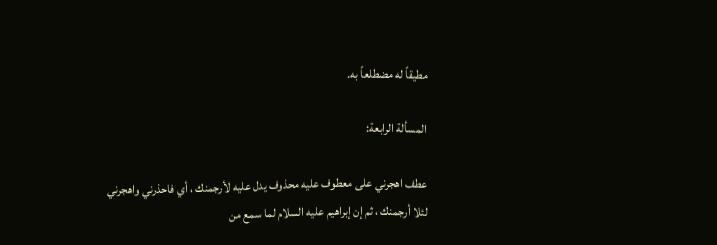مطيقاً له مضطلعاً به.

المسألة الرابعة:

عطف اهجرني على معطوف عليه محذوف يدل عليه لأرجمنك ، أي فاحذرني واهجرني لئلا أرجمنك ، ثم إن إبراهيم عليه السلام لما سمع من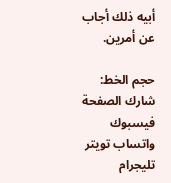أبيه ذلك أجاب عن أمرين.

حجم الخط:
شارك الصفحة
فيسبوك واتساب تويتر تليجرام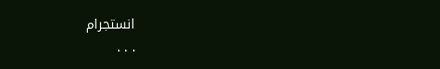انستجرام
. . .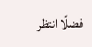فضلًا انتظر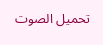تحميل الصوت